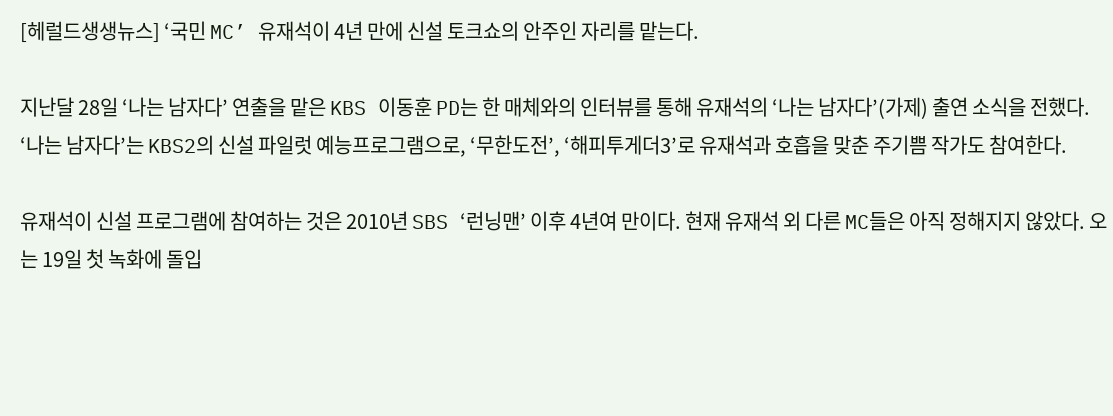[헤럴드생생뉴스] ‘국민 MC’ 유재석이 4년 만에 신설 토크쇼의 안주인 자리를 맡는다.

지난달 28일 ‘나는 남자다’ 연출을 맡은 KBS 이동훈 PD는 한 매체와의 인터뷰를 통해 유재석의 ‘나는 남자다’(가제) 출연 소식을 전했다. ‘나는 남자다’는 KBS2의 신설 파일럿 예능프로그램으로, ‘무한도전’, ‘해피투게더3’로 유재석과 호흡을 맞춘 주기쁨 작가도 참여한다.

유재석이 신설 프로그램에 참여하는 것은 2010년 SBS ‘런닝맨’ 이후 4년여 만이다. 현재 유재석 외 다른 MC들은 아직 정해지지 않았다. 오는 19일 첫 녹화에 돌입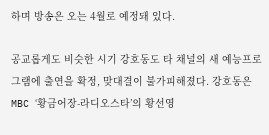하며 방송은 오는 4월로 예정돼 있다.

공교롭게도 비슷한 시기 강호동도 타 채널의 새 예능프로그램에 출연을 확정, 맞대결이 불가피해졌다. 강호동은 MBC ‘황금어장-라디오스타’의 황선영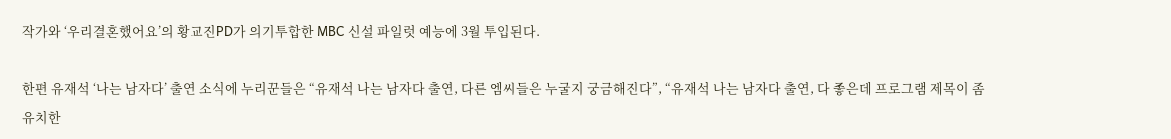작가와 ‘우리결혼했어요’의 황교진PD가 의기투합한 MBC 신설 파일럿 예능에 3월 투입된다.

한편 유재석 ‘나는 남자다’ 출연 소식에 누리꾼들은 “유재석 나는 남자다 출연, 다른 엠씨들은 누굴지 궁금해진다”, “유재석 나는 남자다 출연, 다 좋은데 프로그램 제목이 좀 유치한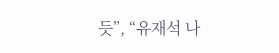듯”, “유재석 나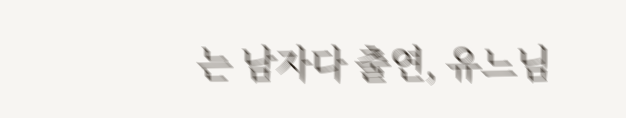는 남자다 출연, 유느님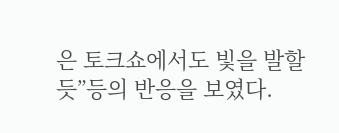은 토크쇼에서도 빛을 발할 듯”등의 반응을 보였다.